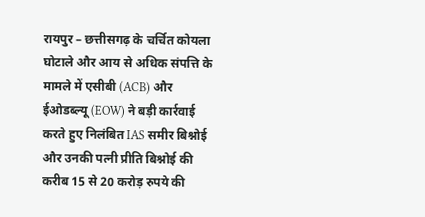रायपुर – छत्तीसगढ़ के चर्चित कोयला घोटाले और आय से अधिक संपत्ति के मामले में एसीबी (ACB) और ईओडब्ल्यू (EOW) ने बड़ी कार्रवाई करते हुए निलंबित IAS समीर बिश्नोई और उनकी पत्नी प्रीति बिश्नोई की करीब 15 से 20 करोड़ रुपये की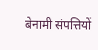बेनामी संपत्तियों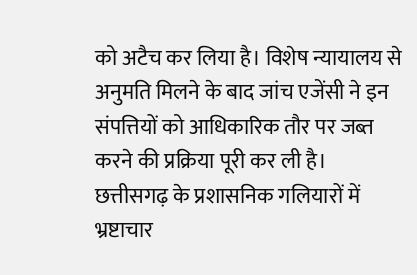को अटैच कर लिया है। विशेष न्यायालय से अनुमति मिलने के बाद जांच एजेंसी ने इन संपत्तियों को आधिकारिक तौर पर जब्त करने की प्रक्रिया पूरी कर ली है।
छत्तीसगढ़ के प्रशासनिक गलियारों में भ्रष्टाचार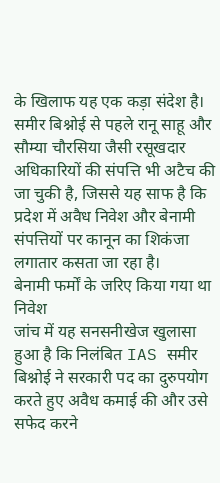के खिलाफ यह एक कड़ा संदेश है। समीर बिश्नोई से पहले रानू साहू और सौम्या चौरसिया जैसी रसूखदार अधिकारियों की संपत्ति भी अटैच की जा चुकी है, जिससे यह साफ है कि प्रदेश में अवैध निवेश और बेनामी संपत्तियों पर कानून का शिकंजा लगातार कसता जा रहा है।
बेनामी फर्मों के जरिए किया गया था निवेश
जांच में यह सनसनीखेज खुलासा हुआ है कि निलंबित IAS समीर बिश्नोई ने सरकारी पद का दुरुपयोग करते हुए अवैध कमाई की और उसे सफेद करने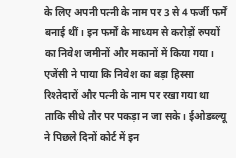के लिए अपनी पत्नी के नाम पर 3 से 4 फर्जी फर्में बनाई थीं। इन फर्मों के माध्यम से करोड़ों रुपयों का निवेश जमीनों और मकानों में किया गया।
एजेंसी ने पाया कि निवेश का बड़ा हिस्सा रिश्तेदारों और पत्नी के नाम पर रखा गया था ताकि सीधे तौर पर पकड़ा न जा सके। ईओडब्ल्यू ने पिछले दिनों कोर्ट में इन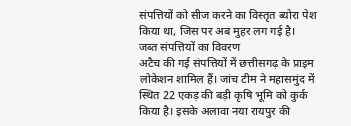संपत्तियों को सीज करने का विस्तृत ब्योरा पेश किया था, जिस पर अब मुहर लग गई है।
जब्त संपत्तियों का विवरण
अटैच की गई संपत्तियों में छत्तीसगढ़ के प्राइम लोकेशन शामिल हैं। जांच टीम ने महासमुंद में स्थित 22 एकड़ की बड़ी कृषि भूमि को कुर्क किया है। इसके अलावा नया रायपुर की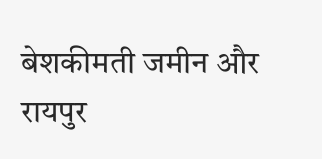बेशकीमती जमीन और रायपुर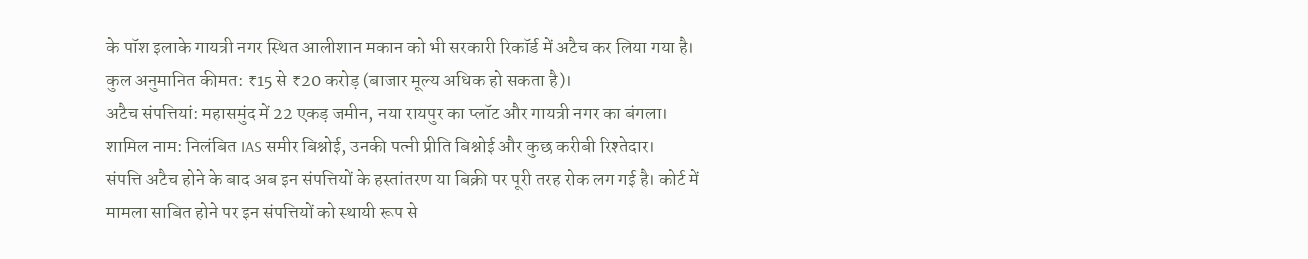के पॉश इलाके गायत्री नगर स्थित आलीशान मकान को भी सरकारी रिकॉर्ड में अटैच कर लिया गया है।
कुल अनुमानित कीमत: ₹15 से ₹20 करोड़ (बाजार मूल्य अधिक हो सकता है)।
अटैच संपत्तियां: महासमुंद में 22 एकड़ जमीन, नया रायपुर का प्लॉट और गायत्री नगर का बंगला।
शामिल नाम: निलंबित IAS समीर बिश्नोई, उनकी पत्नी प्रीति बिश्नोई और कुछ करीबी रिश्तेदार।
संपत्ति अटैच होने के बाद अब इन संपत्तियों के हस्तांतरण या बिक्री पर पूरी तरह रोक लग गई है। कोर्ट में मामला साबित होने पर इन संपत्तियों को स्थायी रूप से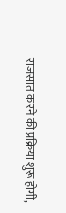राजसात करने की प्रक्रिया शुरू होगी,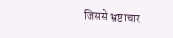जिससे भ्रष्टाचार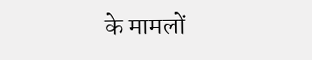के मामलों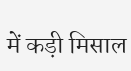में कड़ी मिसाल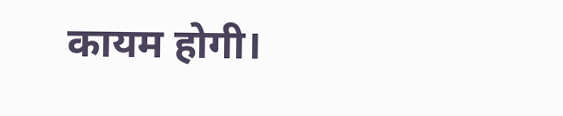कायम होगी।